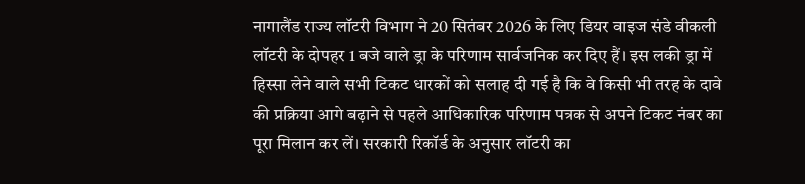नागालैंड राज्य लॉटरी विभाग ने 20 सितंबर 2026 के लिए डियर वाइज संडे वीकली लॉटरी के दोपहर 1 बजे वाले ड्रा के परिणाम सार्वजनिक कर दिए हैं। इस लकी ड्रा में हिस्सा लेने वाले सभी टिकट धारकों को सलाह दी गई है कि वे किसी भी तरह के दावे की प्रक्रिया आगे बढ़ाने से पहले आधिकारिक परिणाम पत्रक से अपने टिकट नंबर का पूरा मिलान कर लें। सरकारी रिकॉर्ड के अनुसार लॉटरी का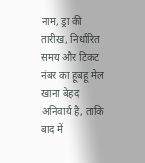नाम, ड्रा की तारीख, निर्धारित समय और टिकट नंबर का हूबहू मेल खाना बेहद अनिवार्य है, ताकि बाद में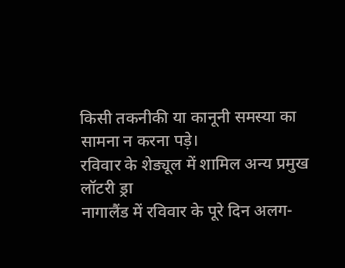किसी तकनीकी या कानूनी समस्या का सामना न करना पड़े।
रविवार के शेड्यूल में शामिल अन्य प्रमुख लॉटरी ड्रा
नागालैंड में रविवार के पूरे दिन अलग-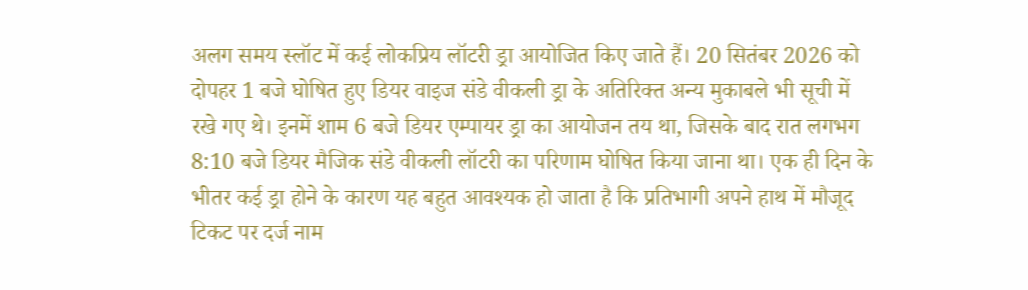अलग समय स्लॉट में कई लोकप्रिय लॉटरी ड्रा आयोजित किए जाते हैं। 20 सितंबर 2026 को दोपहर 1 बजे घोषित हुए डियर वाइज संडे वीकली ड्रा के अतिरिक्त अन्य मुकाबले भी सूची में रखे गए थे। इनमें शाम 6 बजे डियर एम्पायर ड्रा का आयोजन तय था, जिसके बाद रात लगभग 8:10 बजे डियर मैजिक संडे वीकली लॉटरी का परिणाम घोषित किया जाना था। एक ही दिन के भीतर कई ड्रा होने के कारण यह बहुत आवश्यक हो जाता है कि प्रतिभागी अपने हाथ में मौजूद टिकट पर दर्ज नाम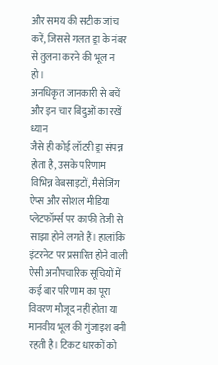और समय की सटीक जांच करें, जिससे गलत ड्रा के नंबर से तुलना करने की भूल न हो।
अनधिकृत जानकारी से बचें और इन चार बिंदुओं का रखें ध्यान
जैसे ही कोई लॉटरी ड्रा संपन्न होता है, उसके परिणाम विभिन्न वेबसाइटों, मैसेजिंग ऐप्स और सोशल मीडिया प्लेटफॉर्म्स पर काफी तेजी से साझा होने लगते हैं। हालांकि इंटरनेट पर प्रसारित होने वाली ऐसी अनौपचारिक सूचियों में कई बार परिणाम का पूरा विवरण मौजूद नहीं होता या मानवीय भूल की गुंजाइश बनी रहती है। टिकट धारकों को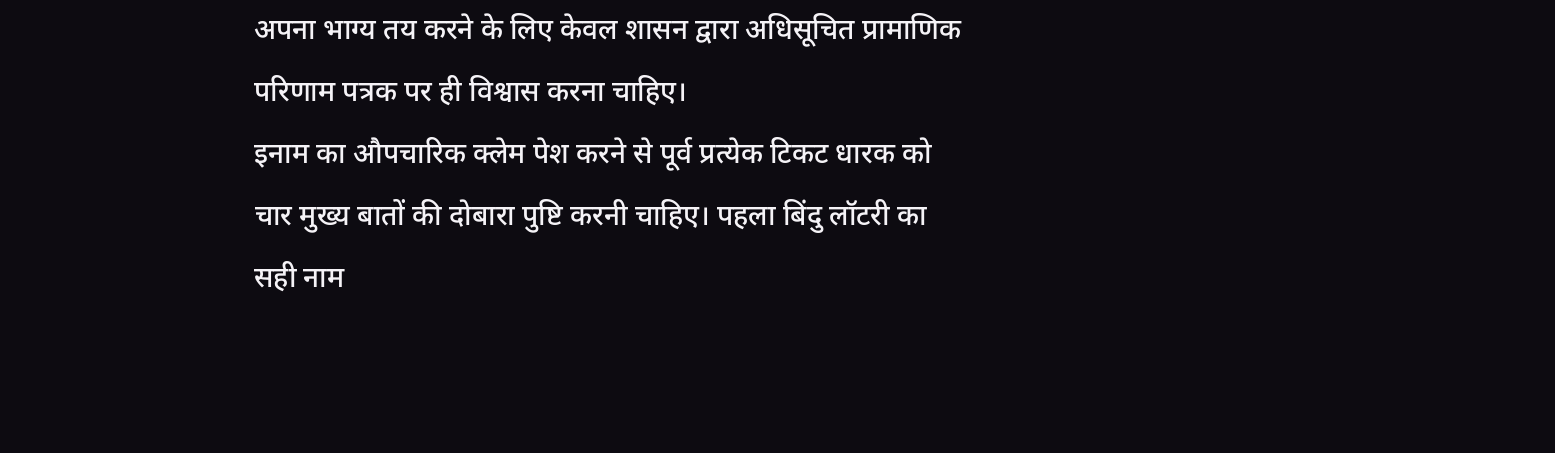अपना भाग्य तय करने के लिए केवल शासन द्वारा अधिसूचित प्रामाणिक परिणाम पत्रक पर ही विश्वास करना चाहिए।
इनाम का औपचारिक क्लेम पेश करने से पूर्व प्रत्येक टिकट धारक को चार मुख्य बातों की दोबारा पुष्टि करनी चाहिए। पहला बिंदु लॉटरी का सही नाम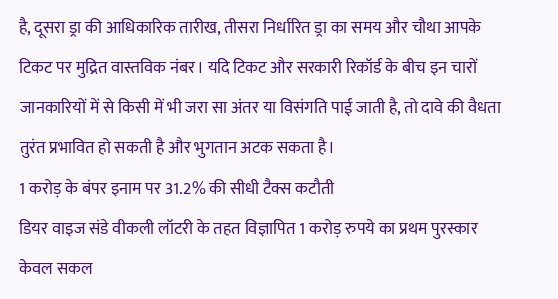है, दूसरा ड्रा की आधिकारिक तारीख, तीसरा निर्धारित ड्रा का समय और चौथा आपके टिकट पर मुद्रित वास्तविक नंबर। यदि टिकट और सरकारी रिकॉर्ड के बीच इन चारों जानकारियों में से किसी में भी जरा सा अंतर या विसंगति पाई जाती है, तो दावे की वैधता तुरंत प्रभावित हो सकती है और भुगतान अटक सकता है।
1 करोड़ के बंपर इनाम पर 31.2% की सीधी टैक्स कटौती
डियर वाइज संडे वीकली लॉटरी के तहत विज्ञापित 1 करोड़ रुपये का प्रथम पुरस्कार केवल सकल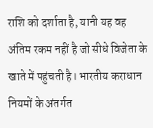राशि को दर्शाता है, यानी यह वह अंतिम रकम नहीं है जो सीधे विजेता के खाते में पहुंचती है। भारतीय कराधान नियमों के अंतर्गत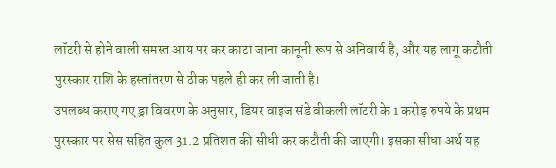लॉटरी से होने वाली समस्त आय पर कर काटा जाना कानूनी रूप से अनिवार्य है, और यह लागू कटौती पुरस्कार राशि के हस्तांतरण से ठीक पहले ही कर ली जाती है।
उपलब्ध कराए गए ड्रा विवरण के अनुसार, डियर वाइज संडे वीकली लॉटरी के 1 करोड़ रुपये के प्रथम पुरस्कार पर सेस सहित कुल 31.2 प्रतिशत की सीधी कर कटौती की जाएगी। इसका सीधा अर्थ यह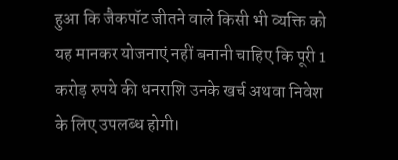हुआ कि जैकपॉट जीतने वाले किसी भी व्यक्ति को यह मानकर योजनाएं नहीं बनानी चाहिए कि पूरी 1 करोड़ रुपये की धनराशि उनके खर्च अथवा निवेश के लिए उपलब्ध होगी।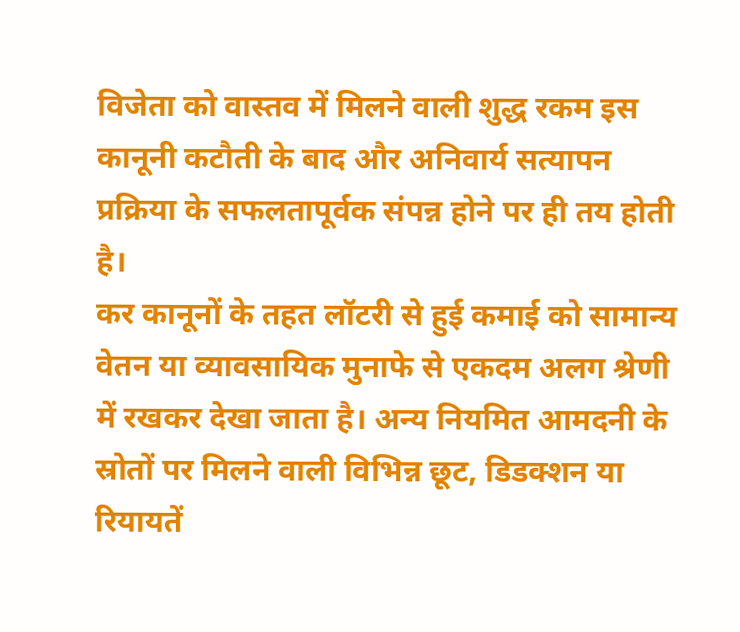विजेता को वास्तव में मिलने वाली शुद्ध रकम इस कानूनी कटौती के बाद और अनिवार्य सत्यापन प्रक्रिया के सफलतापूर्वक संपन्न होने पर ही तय होती है।
कर कानूनों के तहत लॉटरी से हुई कमाई को सामान्य वेतन या व्यावसायिक मुनाफे से एकदम अलग श्रेणी में रखकर देखा जाता है। अन्य नियमित आमदनी के स्रोतों पर मिलने वाली विभिन्न छूट, डिडक्शन या रियायतें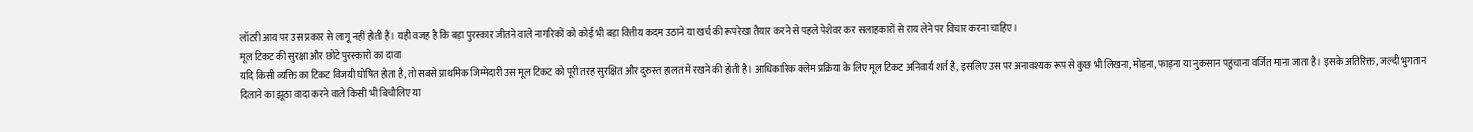लॉटरी आय पर उस प्रकार से लागू नहीं होती हैं। यही वजह है कि बड़ा पुरस्कार जीतने वाले नागरिकों को कोई भी बड़ा वित्तीय कदम उठाने या खर्च की रूपरेखा तैयार करने से पहले पेशेवर कर सलाहकारों से राय लेने पर विचार करना चाहिए।
मूल टिकट की सुरक्षा और छोटे पुरस्कारों का दावा
यदि किसी व्यक्ति का टिकट विजयी घोषित होता है, तो सबसे प्राथमिक जिम्मेदारी उस मूल टिकट को पूरी तरह सुरक्षित और दुरुस्त हालत में रखने की होती है। आधिकारिक क्लेम प्रक्रिया के लिए मूल टिकट अनिवार्य शर्त है, इसलिए उस पर अनावश्यक रूप से कुछ भी लिखना, मोड़ना, फाड़ना या नुकसान पहुंचाना वर्जित माना जाता है। इसके अतिरिक्त, जल्दी भुगतान दिलाने का झूठा वादा करने वाले किसी भी बिचौलिए या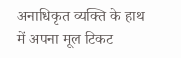अनाधिकृत व्यक्ति के हाथ में अपना मूल टिकट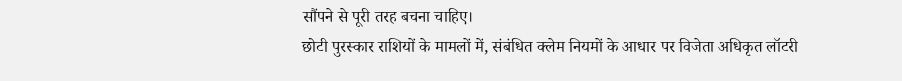सौंपने से पूरी तरह बचना चाहिए।
छोटी पुरस्कार राशियों के मामलों में, संबंधित क्लेम नियमों के आधार पर विजेता अधिकृत लॉटरी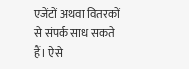एजेंटों अथवा वितरकों से संपर्क साध सकते हैं। ऐसे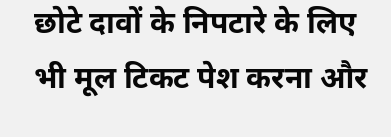छोटे दावों के निपटारे के लिए भी मूल टिकट पेश करना और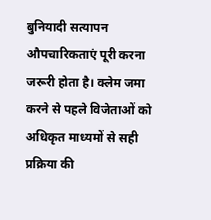बुनियादी सत्यापन औपचारिकताएं पूरी करना जरूरी होता है। क्लेम जमा करने से पहले विजेताओं को अधिकृत माध्यमों से सही प्रक्रिया की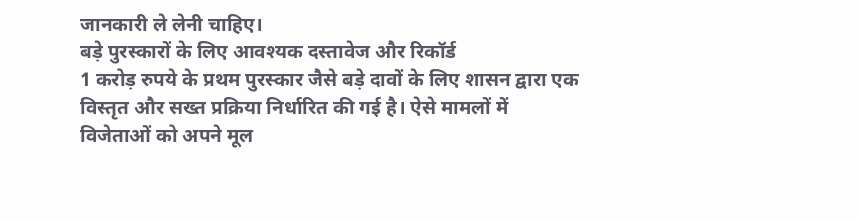जानकारी ले लेनी चाहिए।
बड़े पुरस्कारों के लिए आवश्यक दस्तावेज और रिकॉर्ड
1 करोड़ रुपये के प्रथम पुरस्कार जैसे बड़े दावों के लिए शासन द्वारा एक विस्तृत और सख्त प्रक्रिया निर्धारित की गई है। ऐसे मामलों में विजेताओं को अपने मूल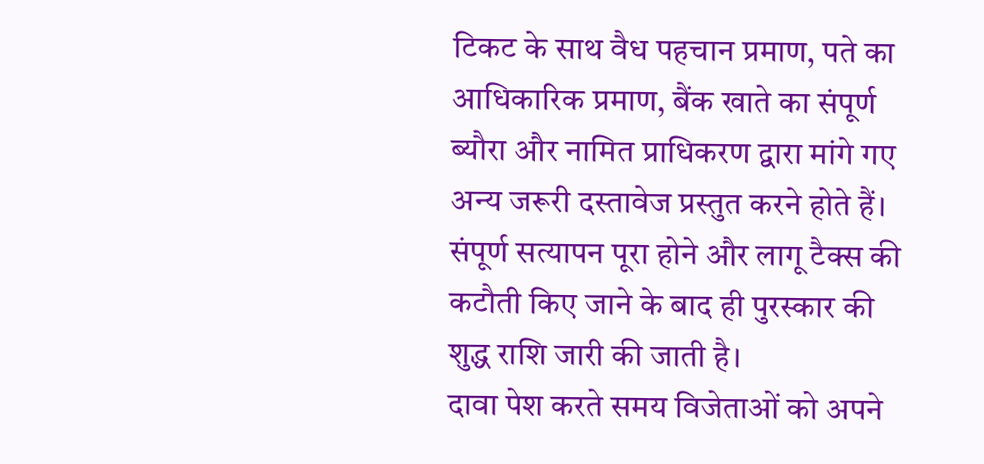टिकट के साथ वैध पहचान प्रमाण, पते का आधिकारिक प्रमाण, बैंक खाते का संपूर्ण ब्यौरा और नामित प्राधिकरण द्वारा मांगे गए अन्य जरूरी दस्तावेज प्रस्तुत करने होते हैं। संपूर्ण सत्यापन पूरा होने और लागू टैक्स की कटौती किए जाने के बाद ही पुरस्कार की शुद्ध राशि जारी की जाती है।
दावा पेश करते समय विजेताओं को अपने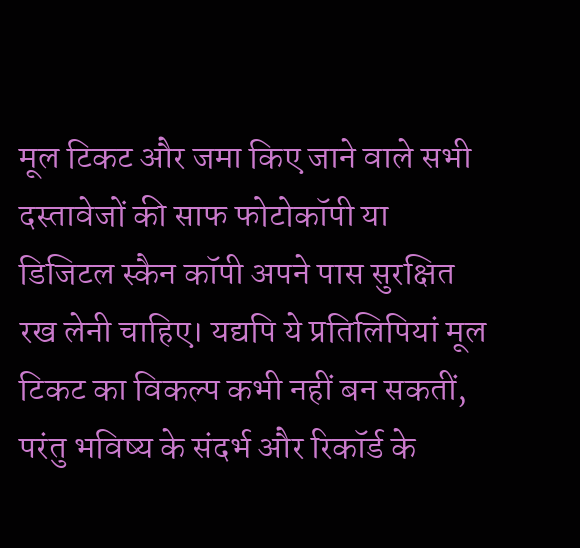मूल टिकट और जमा किए जाने वाले सभी दस्तावेजों की साफ फोटोकॉपी या डिजिटल स्कैन कॉपी अपने पास सुरक्षित रख लेनी चाहिए। यद्यपि ये प्रतिलिपियां मूल टिकट का विकल्प कभी नहीं बन सकतीं, परंतु भविष्य के संदर्भ और रिकॉर्ड के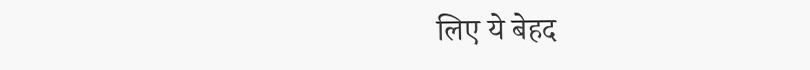लिए ये बेहद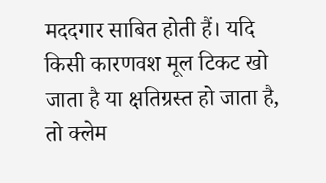मददगार साबित होती हैं। यदि किसी कारणवश मूल टिकट खो जाता है या क्षतिग्रस्त हो जाता है, तो क्लेम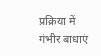प्रक्रिया में गंभीर बाधाएं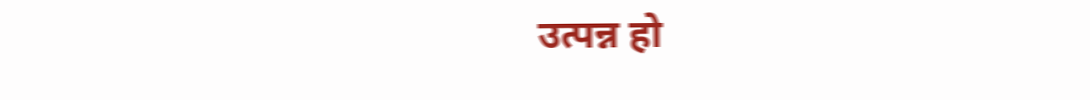उत्पन्न हो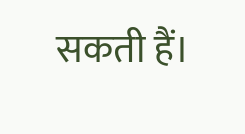सकती हैं।